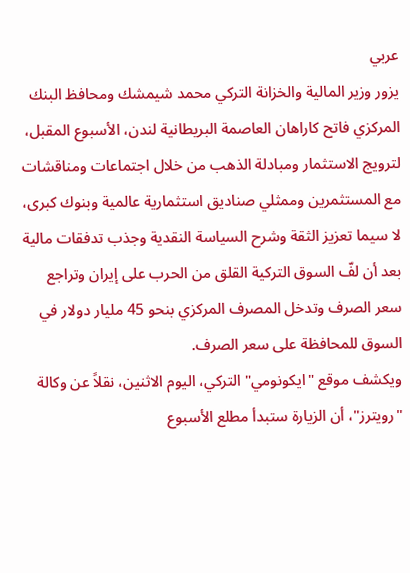عربي
يزور وزير المالية والخزانة التركي محمد شيمشك ومحافظ البنك المركزي فاتح كاراهان العاصمة البريطانية لندن، الأسبوع المقبل، لترويج الاستثمار ومبادلة الذهب من خلال اجتماعات ومناقشات مع المستثمرين وممثلي صناديق استثمارية عالمية وبنوك كبرى، لا سيما تعزيز الثقة وشرح السياسة النقدية وجذب تدفقات مالية بعد أن لفّ السوق التركية القلق من الحرب على إيران وتراجع سعر الصرف وتدخل المصرف المركزي بنحو 45 مليار دولار في السوق للمحافظة على سعر الصرف.
ويكشف موقع "ايكونومي" التركي، اليوم الاثنين، نقلاً عن وكالة "رويترز"، أن الزيارة ستبدأ مطلع الأسبوع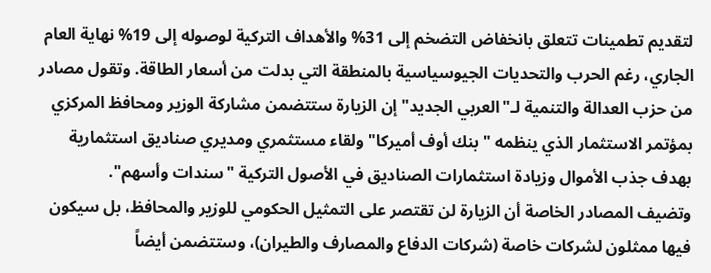لتقديم تطمينات تتعلق بانخفاض التضخم إلى 31% والأهداف التركية لوصوله إلى 19% نهاية العام الجاري، رغم الحرب والتحديات الجيوسياسية بالمنطقة التي بدلت من أسعار الطاقة. وتقول مصادر من حزب العدالة والتنمية لـ"العربي الجديد" إن الزيارة ستتضمن مشاركة الوزير ومحافظ المركزي بمؤتمر الاستثمار الذي ينظمه "بنك أوف أميركا" ولقاء مستثمري ومديري صناديق استثمارية بهدف جذب الأموال وزيادة استثمارات الصناديق في الأصول التركية "سندات وأسهم".
وتضيف المصادر الخاصة أن الزيارة لن تقتصر على التمثيل الحكومي للوزير والمحافظ، بل سيكون فيها ممثلون لشركات خاصة (شركات الدفاع والمصارف والطيران)، وستتضمن أيضاً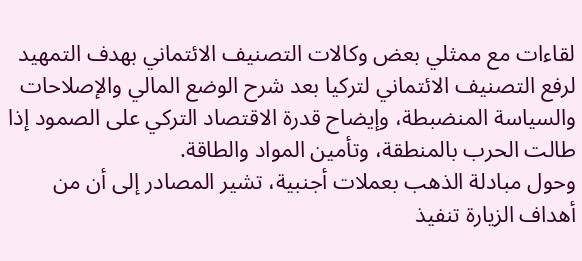لقاءات مع ممثلي بعض وكالات التصنيف الائتماني بهدف التمهيد لرفع التصنيف الائتماني لتركيا بعد شرح الوضع المالي والإصلاحات والسياسة المنضبطة، وإيضاح قدرة الاقتصاد التركي على الصمود إذا طالت الحرب بالمنطقة، وتأمين المواد والطاقة.
وحول مبادلة الذهب بعملات أجنبية، تشير المصادر إلى أن من أهداف الزيارة تنفيذ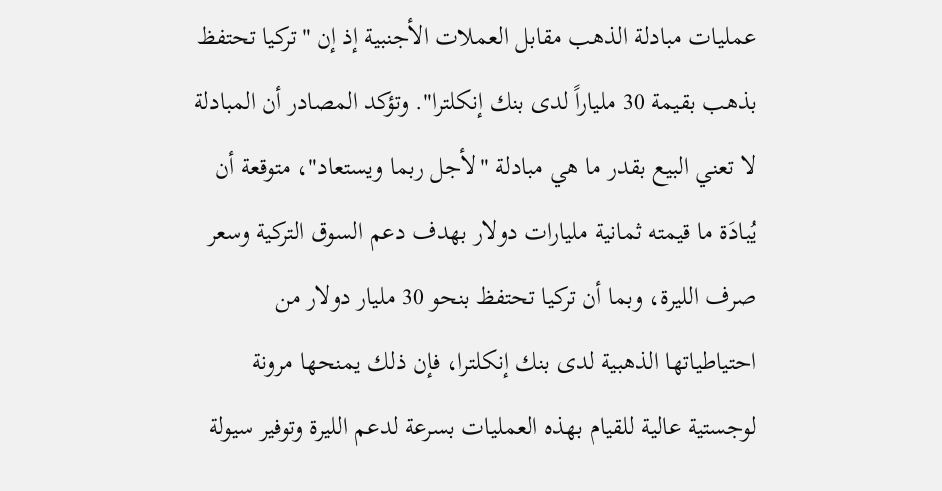عمليات مبادلة الذهب مقابل العملات الأجنبية إذ إن "تركيا تحتفظ بذهب بقيمة 30 ملياراً لدى بنك إنكلترا". وتؤكد المصادر أن المبادلة لا تعني البيع بقدر ما هي مبادلة "لأجل ربما ويستعاد"، متوقعة أن يُبادَة ما قيمته ثمانية مليارات دولار بهدف دعم السوق التركية وسعر صرف الليرة، وبما أن تركيا تحتفظ بنحو 30 مليار دولار من احتياطياتها الذهبية لدى بنك إنكلترا، فإن ذلك يمنحها مرونة لوجستية عالية للقيام بهذه العمليات بسرعة لدعم الليرة وتوفير سيولة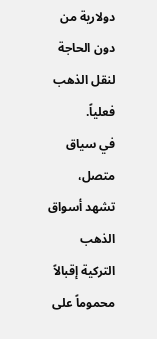دولارية من دون الحاجة لنقل الذهب فعلياً.
في سياق متصل، تشهد أسواق الذهب التركية إقبالاً محموماً على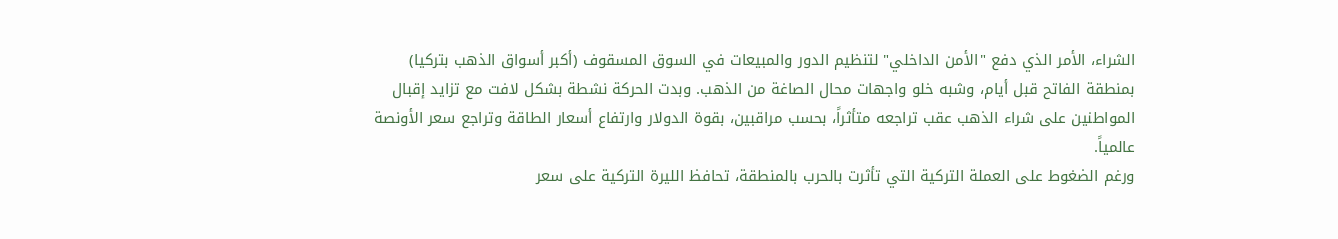الشراء، الأمر الذي دفع "الأمن الداخلي" لتنظيم الدور والمبيعات في السوق المسقوف (أكبر أسواق الذهب بتركيا) بمنطقة الفاتح قبل أيام، وشبه خلو واجهات محال الصاغة من الذهب. وبدت الحركة نشطة بشكل لافت مع تزايد إقبال المواطنين على شراء الذهب عقب تراجعه متأثراً، بحسب مراقبين، بقوة الدولار وارتفاع أسعار الطاقة وتراجع سعر الأونصة عالمياً.
ورغم الضغوط على العملة التركية التي تأثرت بالحرب بالمنطقة، تحافظ الليرة التركية على سعر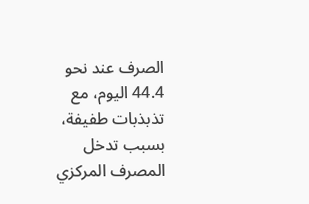الصرف عند نحو 44.4 اليوم، مع تذبذبات طفيفة، بسبب تدخل المصرف المركزي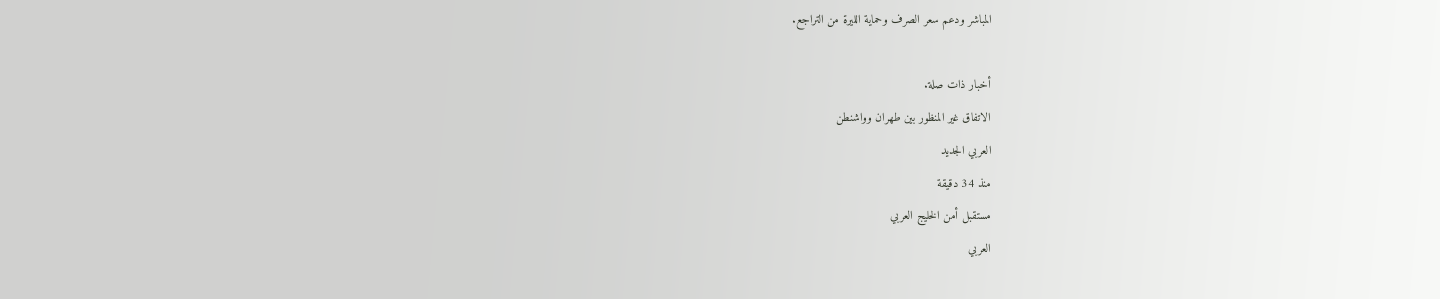المباشر ودعم سعر الصرف وحماية الليرة من التراجع.

أخبار ذات صلة.
الاتفاق غير المنظور بين طهران وواشنطن
العربي الجديد
منذ 34 دقيقة
مستقبل أمن الخليج العربي
العربي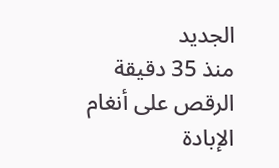الجديد
منذ 35 دقيقة
الرقص على أنغام الإبادة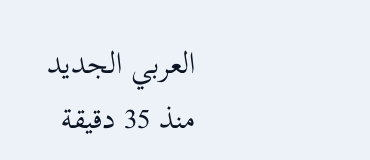العربي الجديد
منذ 35 دقيقة